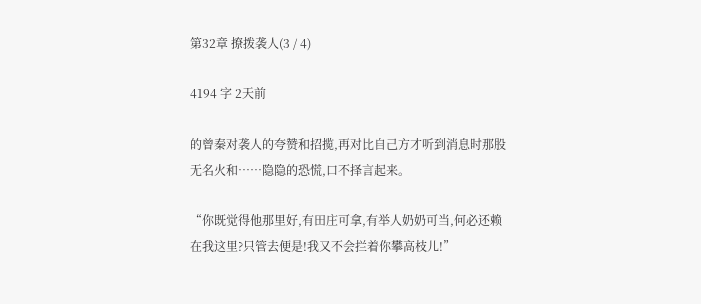第32章 撩拨袭人(3 / 4)

4194 字 2天前

的曾秦对袭人的夸赞和招揽,再对比自己方才听到消息时那股无名火和……隐隐的恐慌,口不择言起来。

“你既觉得他那里好,有田庄可拿,有举人奶奶可当,何必还赖在我这里?只管去便是!我又不会拦着你攀高枝儿!”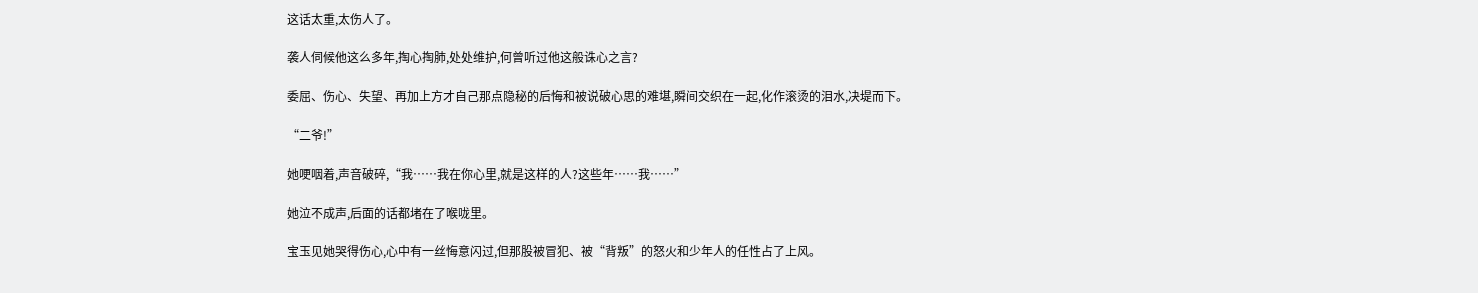这话太重,太伤人了。

袭人伺候他这么多年,掏心掏肺,处处维护,何曾听过他这般诛心之言?

委屈、伤心、失望、再加上方才自己那点隐秘的后悔和被说破心思的难堪,瞬间交织在一起,化作滚烫的泪水,决堤而下。

“二爷!”

她哽咽着,声音破碎,“我……我在你心里,就是这样的人?这些年……我……”

她泣不成声,后面的话都堵在了喉咙里。

宝玉见她哭得伤心,心中有一丝悔意闪过,但那股被冒犯、被“背叛”的怒火和少年人的任性占了上风。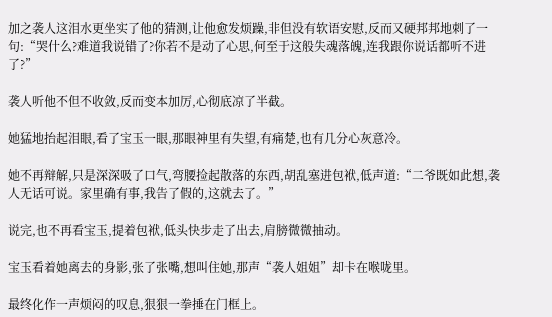加之袭人这泪水更坐实了他的猜测,让他愈发烦躁,非但没有软语安慰,反而又硬邦邦地刺了一句:“哭什么?难道我说错了?你若不是动了心思,何至于这般失魂落魄,连我跟你说话都听不进了?”

袭人听他不但不收敛,反而变本加厉,心彻底凉了半截。

她猛地抬起泪眼,看了宝玉一眼,那眼神里有失望,有痛楚,也有几分心灰意冷。

她不再辩解,只是深深吸了口气,弯腰捡起散落的东西,胡乱塞进包袱,低声道:“二爷既如此想,袭人无话可说。家里确有事,我告了假的,这就去了。”

说完,也不再看宝玉,提着包袱,低头快步走了出去,肩膀微微抽动。

宝玉看着她离去的身影,张了张嘴,想叫住她,那声“袭人姐姐”却卡在喉咙里。

最终化作一声烦闷的叹息,狠狠一拳捶在门框上。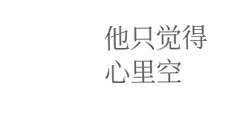他只觉得心里空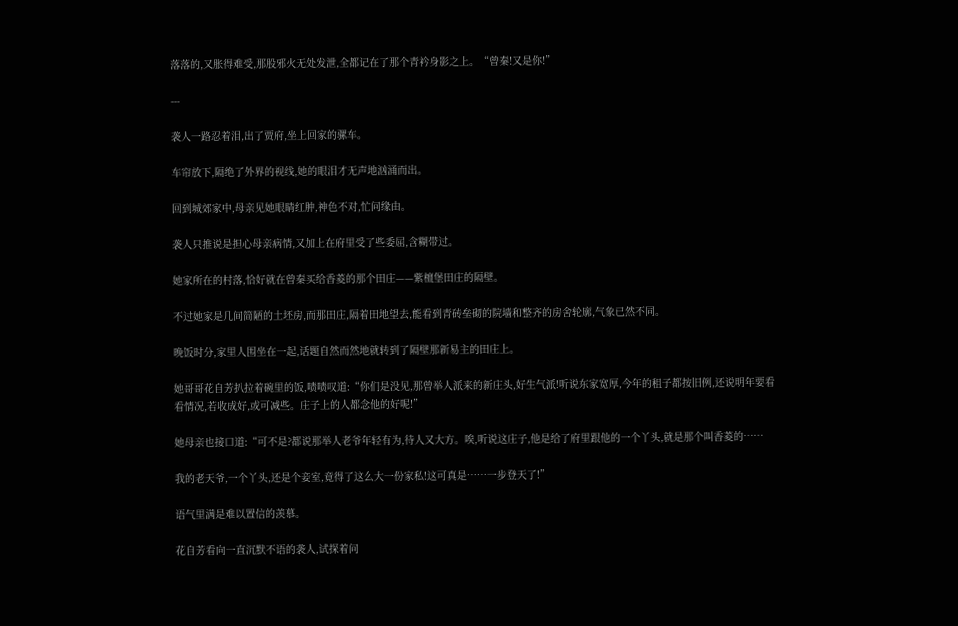落落的,又胀得难受,那股邪火无处发泄,全都记在了那个青衿身影之上。“曾秦!又是你!”

---

袭人一路忍着泪,出了贾府,坐上回家的骡车。

车帘放下,隔绝了外界的视线,她的眼泪才无声地汹涌而出。

回到城郊家中,母亲见她眼睛红肿,神色不对,忙问缘由。

袭人只推说是担心母亲病情,又加上在府里受了些委屈,含糊带过。

她家所在的村落,恰好就在曾秦买给香菱的那个田庄——紫檀堡田庄的隔壁。

不过她家是几间简陋的土坯房,而那田庄,隔着田地望去,能看到青砖垒砌的院墙和整齐的房舍轮廓,气象已然不同。

晚饭时分,家里人围坐在一起,话题自然而然地就转到了隔壁那新易主的田庄上。

她哥哥花自芳扒拉着碗里的饭,啧啧叹道:“你们是没见,那曾举人派来的新庄头,好生气派!听说东家宽厚,今年的租子都按旧例,还说明年要看看情况,若收成好,或可减些。庄子上的人都念他的好呢!”

她母亲也接口道:“可不是?都说那举人老爷年轻有为,待人又大方。唉,听说这庄子,他是给了府里跟他的一个丫头,就是那个叫香菱的……

我的老天爷,一个丫头,还是个妾室,竟得了这么大一份家私!这可真是……一步登天了!”

语气里满是难以置信的羡慕。

花自芳看向一直沉默不语的袭人,试探着问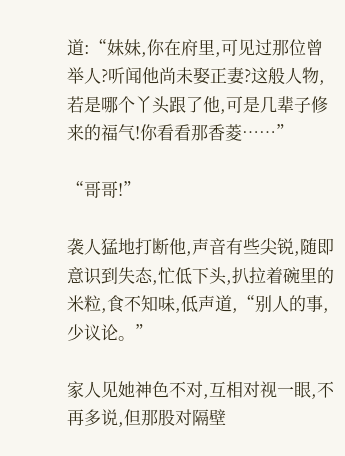道:“妹妹,你在府里,可见过那位曾举人?听闻他尚未娶正妻?这般人物,若是哪个丫头跟了他,可是几辈子修来的福气!你看看那香菱……”

“哥哥!”

袭人猛地打断他,声音有些尖锐,随即意识到失态,忙低下头,扒拉着碗里的米粒,食不知味,低声道,“别人的事,少议论。”

家人见她神色不对,互相对视一眼,不再多说,但那股对隔壁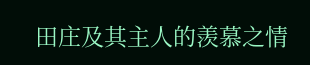田庄及其主人的羡慕之情